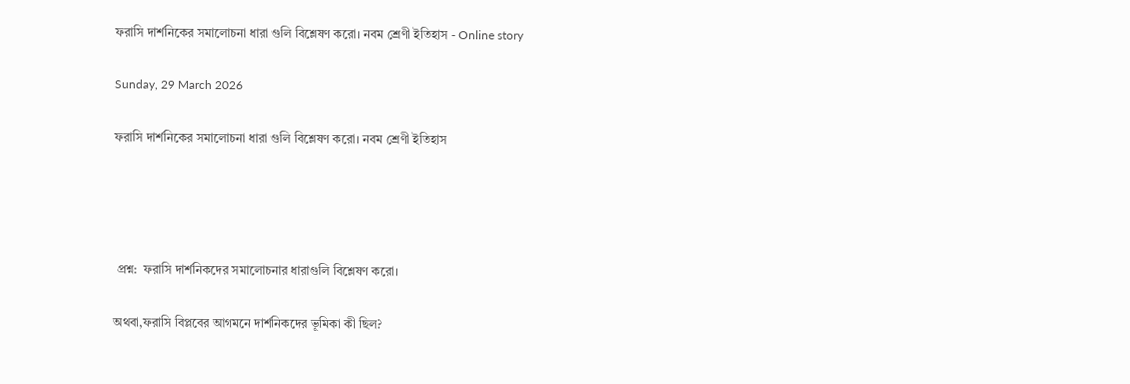ফরাসি দার্শনিকের সমালোচনা ধারা গুলি বিশ্লেষণ করো। নবম শ্রেণী ইতিহাস - Online story

Sunday, 29 March 2026

ফরাসি দার্শনিকের সমালোচনা ধারা গুলি বিশ্লেষণ করো। নবম শ্রেণী ইতিহাস




 প্রশ্ন:  ফরাসি দার্শনিকদের সমালোচনার ধারাগুলি বিশ্লেষণ করো।

অথবা,ফরাসি বিপ্লবের আগমনে দার্শনিকদের ভূমিকা কী ছিল?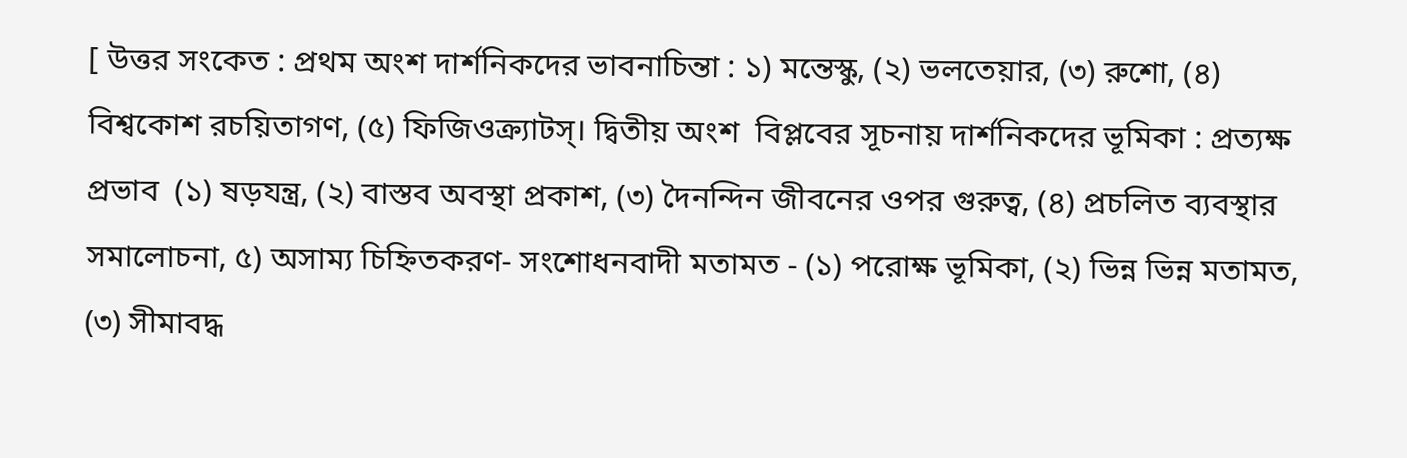[ উত্তর সংকেত : প্রথম অংশ দার্শনিকদের ভাবনাচিন্তা : ১) মন্তেস্কু, (২) ভলতেয়ার, (৩) রুশো, (৪) বিশ্বকোশ রচয়িতাগণ, (৫) ফিজিওক্র্যাটস্। দ্বিতীয় অংশ  বিপ্লবের সূচনায় দার্শনিকদের ভূমিকা : প্রত্যক্ষ প্রভাব  (১) ষড়যন্ত্র, (২) বাস্তব অবস্থা প্রকাশ, (৩) দৈনন্দিন জীবনের ওপর গুরুত্ব, (৪) প্রচলিত ব্যবস্থার সমালোচনা, ৫) অসাম্য চিহ্নিতকরণ- সংশোধনবাদী মতামত - (১) পরোক্ষ ভূমিকা, (২) ভিন্ন ভিন্ন মতামত, (৩) সীমাবদ্ধ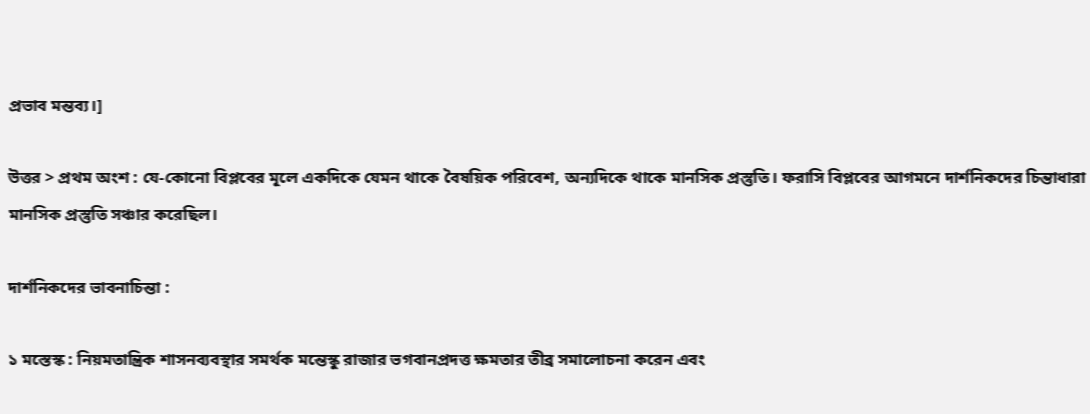প্রভাব মন্তব্য।]

উত্তর > প্রথম অংশ : যে-কোনো বিপ্লবের মূলে একদিকে যেমন থাকে বৈষয়িক পরিবেশ, অন্যদিকে থাকে মানসিক প্রস্তুতি। ফরাসি বিপ্লবের আগমনে দার্শনিকদের চিন্তাধারা মানসিক প্রস্তুতি সঞ্চার করেছিল।

দার্শনিকদের ভাবনাচিন্তা :

১ মস্তেস্ক : নিয়মতান্ত্রিক শাসনব্যবস্থার সমর্থক মন্তেস্কু রাজার ভগবানপ্রদত্ত ক্ষমতার তীব্র সমালোচনা করেন এবং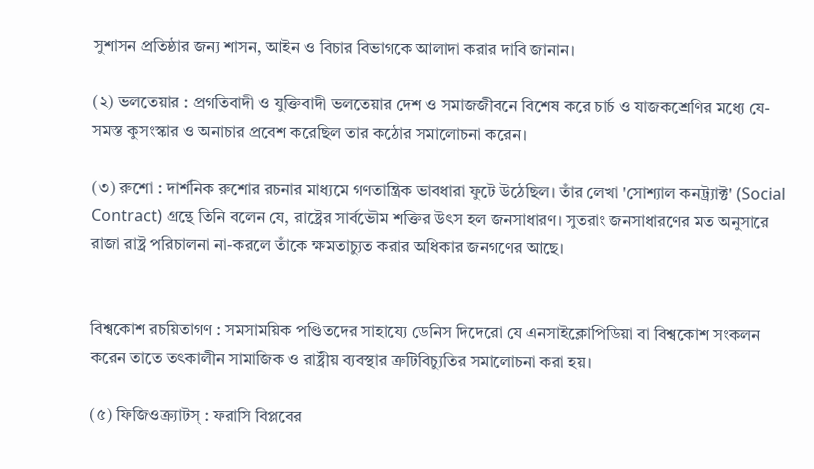সুশাসন প্রতিষ্ঠার জন্য শাসন, আইন ও বিচার বিভাগকে আলাদা করার দাবি জানান।

(২) ভলতেয়ার : প্রগতিবাদী ও যুক্তিবাদী ভলতেয়ার দেশ ও সমাজজীবনে বিশেষ করে চার্চ ও যাজকশ্রেণির মধ্যে যে-সমস্ত কুসংস্কার ও অনাচার প্রবেশ করেছিল তার কঠোর সমালোচনা করেন।

(৩) রুশো : দার্শনিক রুশোর রচনার মাধ্যমে গণতান্ত্রিক ভাবধারা ফুটে উঠেছিল। তাঁর লেখা 'সোশ্যাল কনট্র্যাক্ট' (Social Contract) গ্রন্থে তিনি বলেন যে, রাষ্ট্রের সার্বভৌম শক্তির উৎস হল জনসাধারণ। সুতরাং জনসাধারণের মত অনুসারে রাজা রাষ্ট্র পরিচালনা না-করলে তাঁকে ক্ষমতাচ্যুত করার অধিকার জনগণের আছে।


বিশ্বকোশ রচয়িতাগণ : সমসাময়িক পণ্ডিতদের সাহায‍্যে ডেনিস দিদেরো যে এনসাইক্লোপিডিয়া বা বিশ্বকোশ সংকলন করেন তাতে তৎকালীন সামাজিক ও রাষ্ট্রীয় ব্যবস্থার ত্রুটিবিচ্যুতির সমালোচনা করা হয়।

(৫) ফিজিওক্র্যাটস্ : ফরাসি বিপ্লবের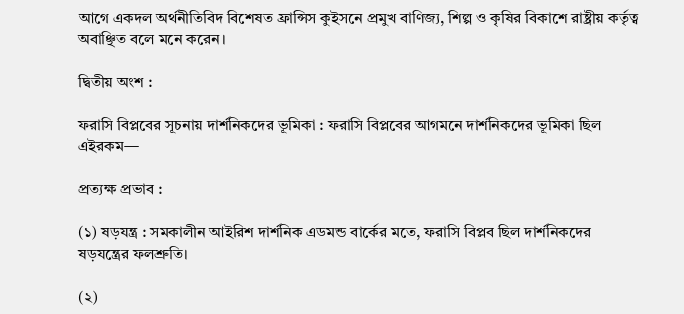আগে একদল অর্থনীতিবিদ বিশেষত ফ্রান্সিস কুইসনে প্রমুখ বাণিজ্য, শিল্প ও কৃষির বিকাশে রাষ্ট্রীয় কর্তৃত্ব অবাঞ্ছিত বলে মনে করেন।

দ্বিতীয় অংশ :

ফরাসি বিপ্লবের সূচনায় দার্শনিকদের ভূমিকা : ফরাসি বিপ্লবের আগমনে দার্শনিকদের ভূমিকা ছিল এইরকম—

প্রত্যক্ষ প্রভাব :

(১) ষড়যন্ত্র : সমকালীন আইরিশ দার্শনিক এডমন্ড বার্কের মতে, ফরাসি বিপ্লব ছিল দার্শনিকদের ষড়যন্ত্রের ফলশ্রুতি।

(২)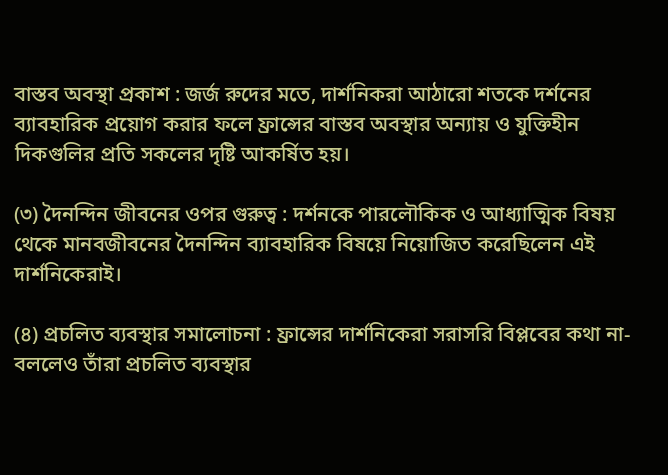বাস্তব অবস্থা প্রকাশ : জর্জ রুদের মতে, দার্শনিকরা আঠারো শতকে দর্শনের ব্যাবহারিক প্রয়োগ করার ফলে ফ্রান্সের বাস্তব অবস্থার অন্যায় ও যুক্তিহীন দিকগুলির প্রতি সকলের দৃষ্টি আকর্ষিত হয়।

(৩) দৈনন্দিন জীবনের ওপর গুরুত্ব : দর্শনকে পারলৌকিক ও আধ্যাত্মিক বিষয় থেকে মানবজীবনের দৈনন্দিন ব্যাবহারিক বিষয়ে নিয়োজিত করেছিলেন এই দার্শনিকেরাই।

(৪) প্রচলিত ব্যবস্থার সমালোচনা : ফ্রান্সের দার্শনিকেরা সরাসরি বিপ্লবের কথা না-বললেও তাঁরা প্রচলিত ব্যবস্থার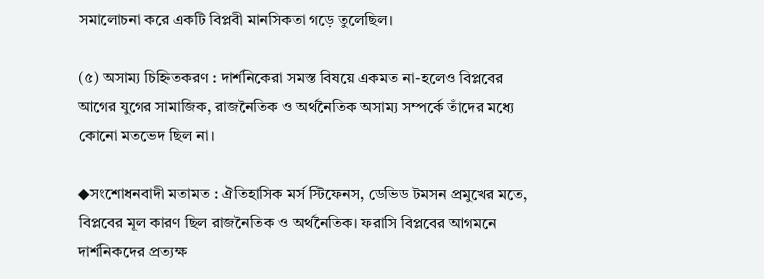সমালোচনা করে একটি বিপ্লবী মানসিকতা গড়ে তুলেছিল।

(৫) অসাম্য চিহ্নিতকরণ : দার্শনিকেরা সমস্ত বিষয়ে একমত না-হলেও বিপ্লবের আগের যুগের সামাজিক, রাজনৈতিক ও অর্থনৈতিক অসাম্য সম্পর্কে তাঁদের মধ্যে কোনো মতভেদ ছিল না।

◆সংশোধনবাদী মতামত : ঐতিহাসিক মর্স স্টিফেনস, ডেভিড টমসন প্রমুখের মতে, বিপ্লবের মূল কারণ ছিল রাজনৈতিক ও অর্থনৈতিক। ফরাসি বিপ্লবের আগমনে দার্শনিকদের প্রত্যক্ষ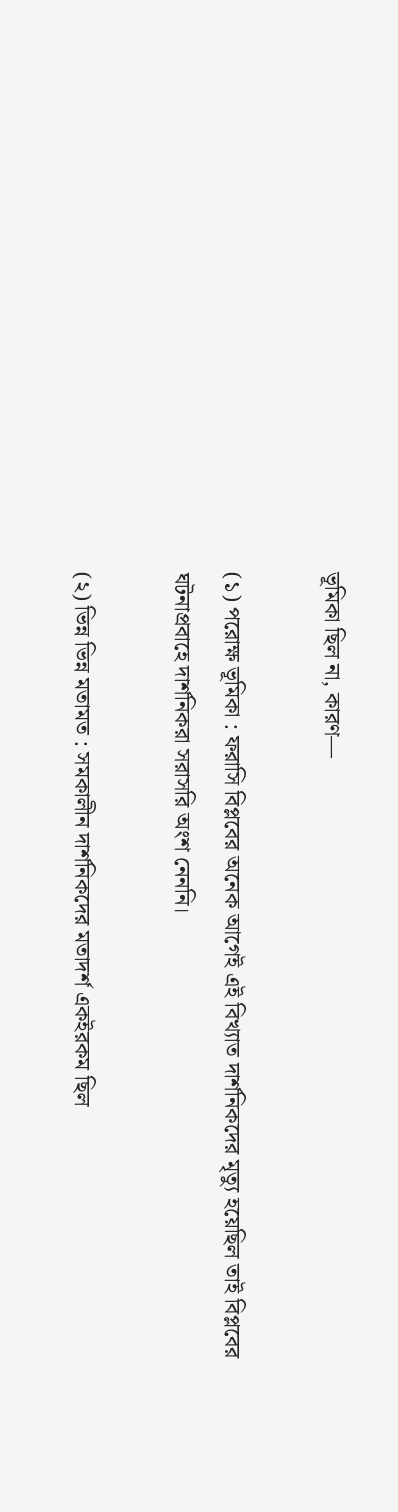ভূমিকা ছিল না, কারণ—

(১) পরোক্ষ ভূমিকা : ফরাসি বিপ্লবের অনেক আগেই এই বিখ্যাত দার্শনিকদের মৃত্যু হয়েছিল তাই বিপ্লবের ঘটনাপ্রবাহে দার্শনিকরা সরাসরি অংশ নেননি।

(২) ভিন্ন ভিন্ন মতামত : সমকালীন দার্শনিকদের মতাদর্শ একইরকম ছিল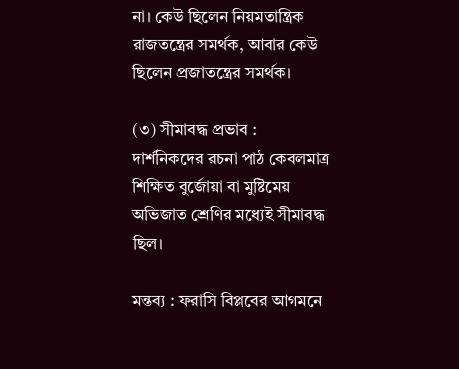না। কেউ ছিলেন নিয়মতান্ত্রিক রাজতন্ত্রের সমর্থক, আবার কেউ ছিলেন প্রজাতন্ত্রের সমর্থক।

(৩) সীমাবদ্ধ প্রভাব : দার্শনিকদের রচনা পাঠ কেবলমাত্র শিক্ষিত বুর্জোয়া বা মুষ্টিমেয় অভিজাত শ্রেণির মধ্যেই সীমাবদ্ধ ছিল।

মন্তব্য : ফরাসি বিপ্লবের আগমনে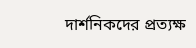দার্শনিকদের প্রত্যক্ষ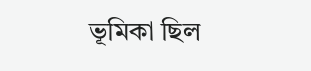ভূমিকা ছিল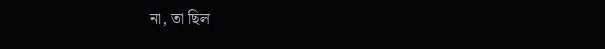না, তা ছিল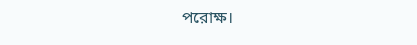পরোক্ষ।